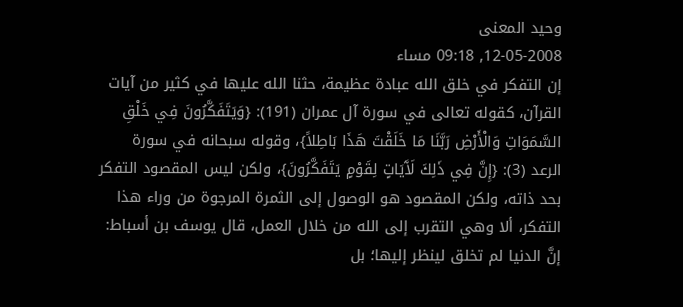وحيد المعنى
12-05-2008, 09:18 مساء
إن التفكر في خلق الله عبادة عظيمة، حثنا الله عليها في كثير من آيات القرآن، كقوله تعالى في سورة آل عمران (191): {وَيَتَفَكَّرُونَ فِي خَلْقِ السَّمَوَاتِ وَالْأَرْضِ رَبَّنَا مَا خَلَقْتَ هَذَا بَاطِلاً}، وقوله سبحانه في سورة الرعد (3): {إِنَّ فِي ذَلِكَ لَآَيَاتٍ لِقَوْمٍ يَتَفَكَّرُونَ}، ولكن ليس المقصود التفكر بحد ذاته، ولكن المقصود هو الوصول إلى الثمرة المرجوة من وراء هذا التفكر، ألا وهي التقرب إلى الله من خلال العمل، قال يوسف بن أسباط: إنَّ الدنيا لم تخلق لينظر إليها؛ بل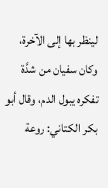لينظر بها إلى الآخرة، وكان سفيان من شدَّة تفكره يبول الدم، وقال أبو بكر الكتاني: روعة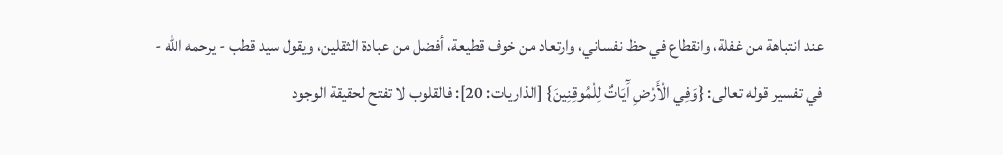عند انتباهة من غفلة، وانقطاع في حظ نفساني، وارتعاد من خوف قطيعة، أفضل من عبادة الثقلين، ويقول سيد قطب - يرحمه الله - في تفسير قوله تعالى: {وَفِي الْأَرْضِ آَيَاتٌ لِلْمُوقِنِينَ} [الذاريات: 20]: فالقلوب لا تفتح لحقيقة الوجود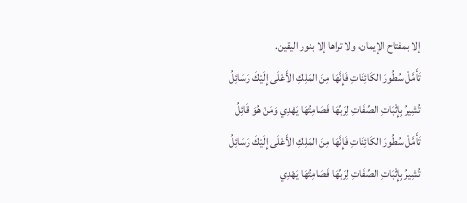إلا بمفتاح الإيمان، ولا تراها إلا بنور اليقين.
تَأَمَّلْ سُطُورَ الكَائِنَاتِ فَإِنَّهَا مِنَ المَلِكِ الأَعْلَى إِلَيْكَ رَسَائِلُ
تُشِيرُ بِإِثْبَاتِ الصِّفَاتِ لِرَبِّهَا فَصَامِتُهَا يَهْدِي وَمَنْ هُوَ قَائِلُ
تَأَمَّلْ سُطُورَ الكَائِنَاتِ فَإِنَّهَا مِنَ المَلِكِ الأَعْلَى إِلَيْكَ رَسَائِلُ
تُشِيرُ بِإِثْبَاتِ الصِّفَاتِ لِرَبِّهَا فَصَامِتُهَا يَهْدِي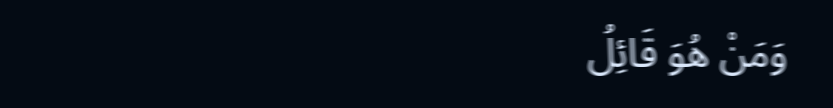وَمَنْ هُوَ قَائِلُ